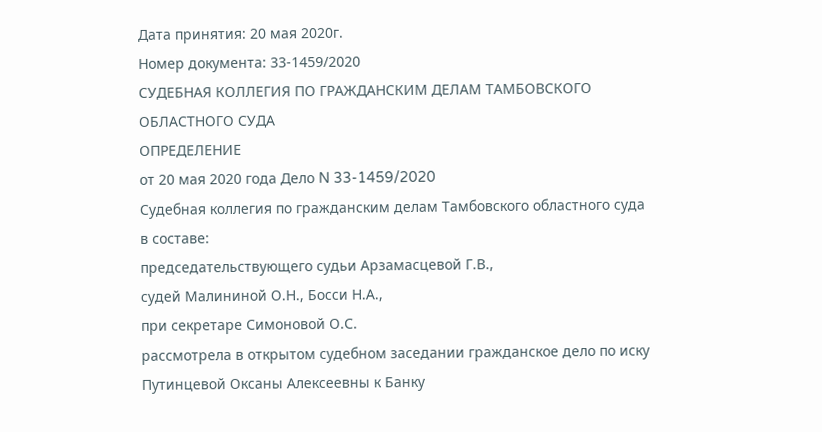Дата принятия: 20 мая 2020г.
Номер документа: 33-1459/2020
СУДЕБНАЯ КОЛЛЕГИЯ ПО ГРАЖДАНСКИМ ДЕЛАМ ТАМБОВСКОГО ОБЛАСТНОГО СУДА
ОПРЕДЕЛЕНИЕ
от 20 мая 2020 года Дело N 33-1459/2020
Судебная коллегия по гражданским делам Тамбовского областного суда в составе:
председательствующего судьи Арзамасцевой Г.В.,
судей Малининой О.Н., Босси Н.А.,
при секретаре Симоновой О.С.
рассмотрела в открытом судебном заседании гражданское дело по иску Путинцевой Оксаны Алексеевны к Банку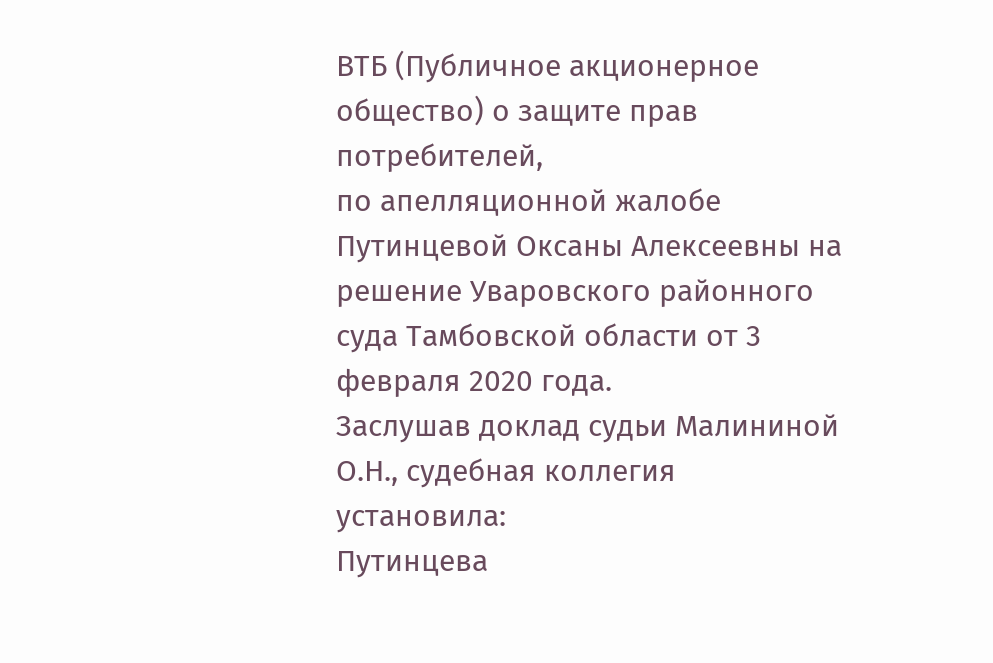ВТБ (Публичное акционерное общество) о защите прав потребителей,
по апелляционной жалобе Путинцевой Оксаны Алексеевны на решение Уваровского районного суда Тамбовской области от 3 февраля 2020 года.
Заслушав доклад судьи Малининой О.Н., судебная коллегия
установила:
Путинцева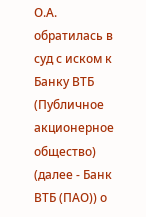О.А. обратилась в суд с иском к Банку ВТБ (Публичное акционерное общество) (далее - Банк ВТБ (ПАО)) о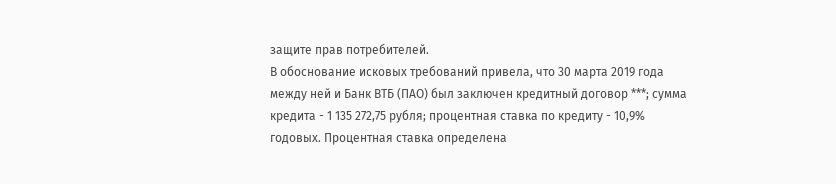защите прав потребителей.
В обоснование исковых требований привела, что 30 марта 2019 года между ней и Банк ВТБ (ПАО) был заключен кредитный договор ***; сумма кредита - 1 135 272,75 рубля; процентная ставка по кредиту - 10,9% годовых. Процентная ставка определена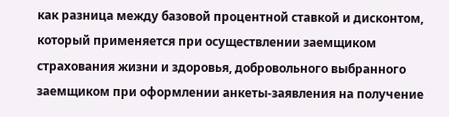как разница между базовой процентной ставкой и дисконтом, который применяется при осуществлении заемщиком страхования жизни и здоровья, добровольного выбранного заемщиком при оформлении анкеты-заявления на получение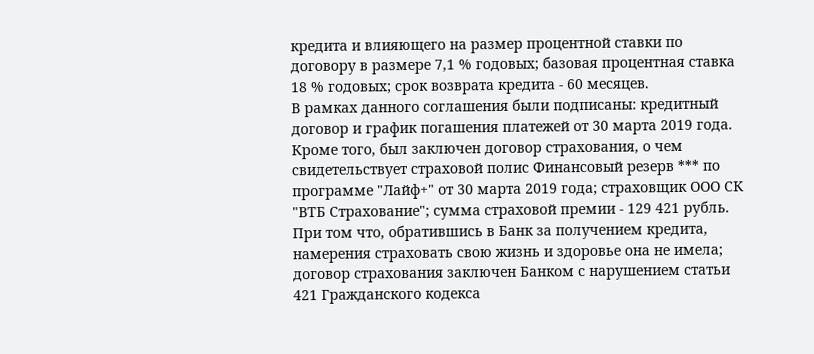кредита и влияющего на размер процентной ставки по договору в размере 7,1 % годовых; базовая процентная ставка 18 % годовых; срок возврата кредита - 60 месяцев.
В рамках данного соглашения были подписаны: кредитный договор и график погашения платежей от 30 марта 2019 года. Кроме того, был заключен договор страхования, о чем свидетельствует страховой полис Финансовый резерв *** по программе "Лайф+" от 30 марта 2019 года; страховщик ООО СК "ВТБ Страхование"; сумма страховой премии - 129 421 рубль. При том что, обратившись в Банк за получением кредита, намерения страховать свою жизнь и здоровье она не имела; договор страхования заключен Банком с нарушением статьи 421 Гражданского кодекса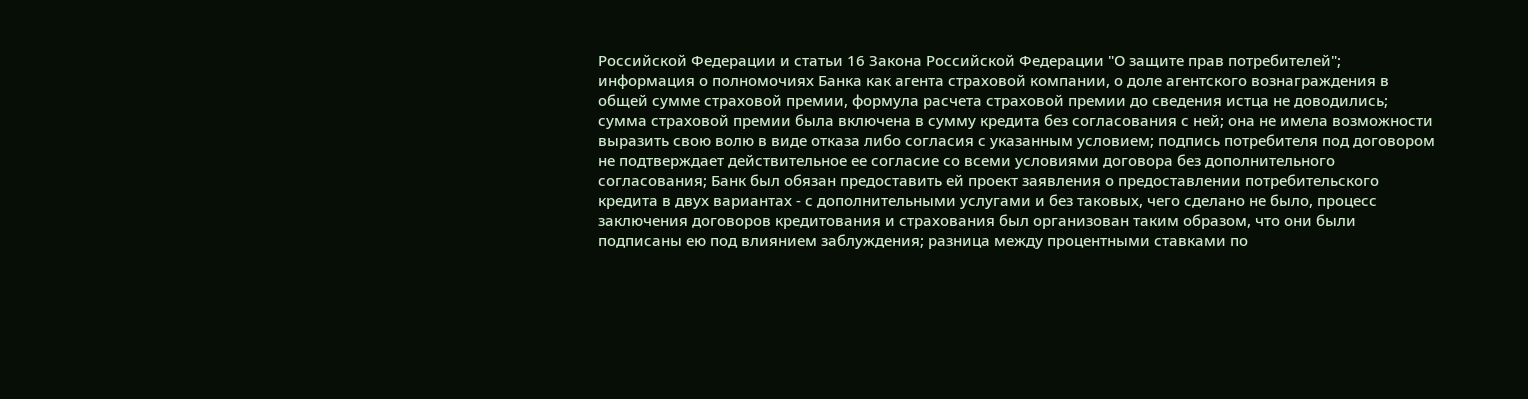Российской Федерации и статьи 16 Закона Российской Федерации "О защите прав потребителей"; информация о полномочиях Банка как агента страховой компании, о доле агентского вознаграждения в общей сумме страховой премии, формула расчета страховой премии до сведения истца не доводились; сумма страховой премии была включена в сумму кредита без согласования с ней; она не имела возможности выразить свою волю в виде отказа либо согласия с указанным условием; подпись потребителя под договором не подтверждает действительное ее согласие со всеми условиями договора без дополнительного согласования; Банк был обязан предоставить ей проект заявления о предоставлении потребительского кредита в двух вариантах - с дополнительными услугами и без таковых, чего сделано не было, процесс заключения договоров кредитования и страхования был организован таким образом, что они были подписаны ею под влиянием заблуждения; разница между процентными ставками по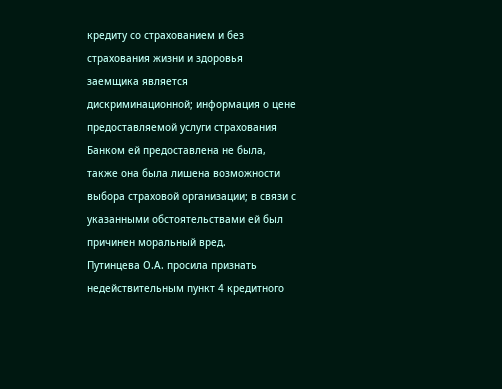кредиту со страхованием и без страхования жизни и здоровья заемщика является дискриминационной; информация о цене предоставляемой услуги страхования Банком ей предоставлена не была, также она была лишена возможности выбора страховой организации; в связи с указанными обстоятельствами ей был причинен моральный вред.
Путинцева О.А. просила признать недействительным пункт 4 кредитного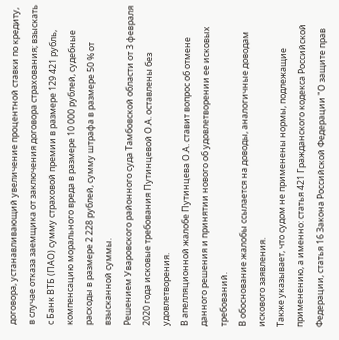договора, устанавливающий увеличение процентной ставки по кредиту, в случае отказа заемщика от заключения договора страхования; взыскать с Банк ВТБ (ПАО) сумму страховой премии в размере 129 421 рубль, компенсацию морального вреда в размере 10 000 рублей, судебные расходы в размере 2 228 рублей, сумму штрафа в размере 50 % от взысканной суммы.
Решением Уваровского районного суда Тамбовской области от 3 февраля 2020 года исковые требования Путинцевой О.А. оставлены без удовлетворения.
В апелляционной жалобе Путинцева О.А. ставит вопрос об отмене данного решения и принятии нового об удовлетворении ее исковых требований.
В обоснование жалобы ссылается на доводы, аналогичные доводам искового заявления.
Также указывает, что судом не применены нормы, подлежащие применению, а именно: статья 421 Гражданского кодекса Российской Федерации, статья 16 Закона Российской Федерации "О защите прав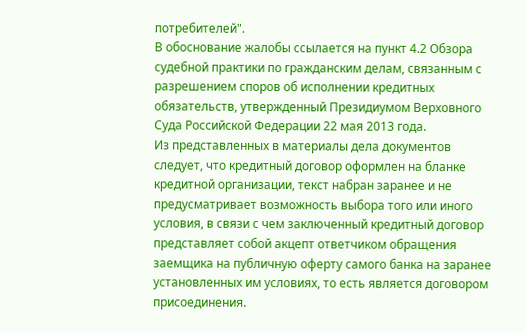потребителей".
В обоснование жалобы ссылается на пункт 4.2 Обзора судебной практики по гражданским делам, связанным с разрешением споров об исполнении кредитных обязательств, утвержденный Президиумом Верховного Суда Российской Федерации 22 мая 2013 года.
Из представленных в материалы дела документов следует, что кредитный договор оформлен на бланке кредитной организации, текст набран заранее и не предусматривает возможность выбора того или иного условия, в связи с чем заключенный кредитный договор представляет собой акцепт ответчиком обращения заемщика на публичную оферту самого банка на заранее установленных им условиях, то есть является договором присоединения.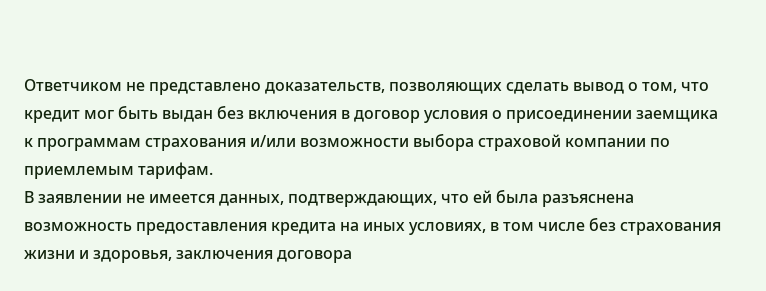Ответчиком не представлено доказательств, позволяющих сделать вывод о том, что кредит мог быть выдан без включения в договор условия о присоединении заемщика к программам страхования и/или возможности выбора страховой компании по приемлемым тарифам.
В заявлении не имеется данных, подтверждающих, что ей была разъяснена возможность предоставления кредита на иных условиях, в том числе без страхования жизни и здоровья, заключения договора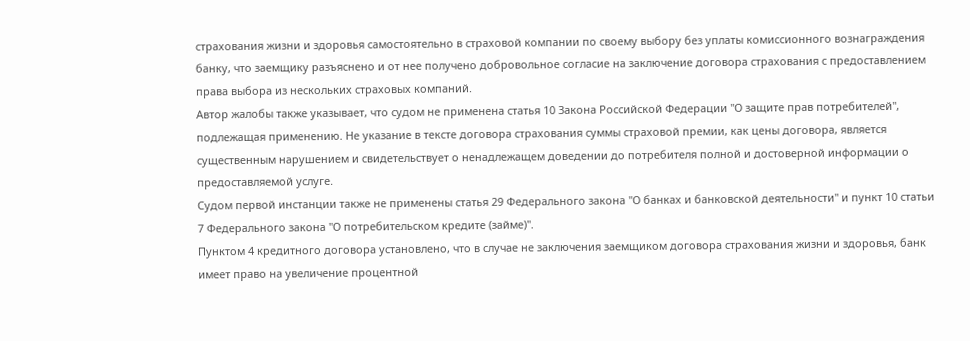страхования жизни и здоровья самостоятельно в страховой компании по своему выбору без уплаты комиссионного вознаграждения банку, что заемщику разъяснено и от нее получено добровольное согласие на заключение договора страхования с предоставлением права выбора из нескольких страховых компаний.
Автор жалобы также указывает, что судом не применена статья 10 Закона Российской Федерации "О защите прав потребителей", подлежащая применению. Не указание в тексте договора страхования суммы страховой премии, как цены договора, является существенным нарушением и свидетельствует о ненадлежащем доведении до потребителя полной и достоверной информации о предоставляемой услуге.
Судом первой инстанции также не применены статья 29 Федерального закона "О банках и банковской деятельности" и пункт 10 статьи 7 Федерального закона "О потребительском кредите (займе)".
Пунктом 4 кредитного договора установлено, что в случае не заключения заемщиком договора страхования жизни и здоровья, банк имеет право на увеличение процентной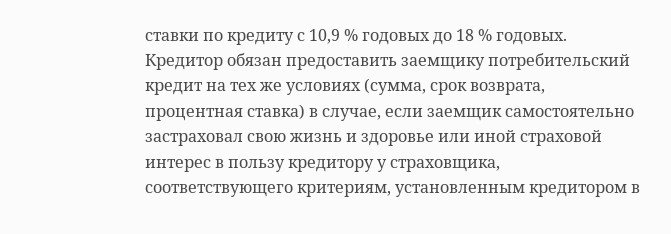ставки по кредиту с 10,9 % годовых до 18 % годовых.
Кредитор обязан предоставить заемщику потребительский кредит на тех же условиях (сумма, срок возврата, процентная ставка) в случае, если заемщик самостоятельно застраховал свою жизнь и здоровье или иной страховой интерес в пользу кредитору у страховщика, соответствующего критериям, установленным кредитором в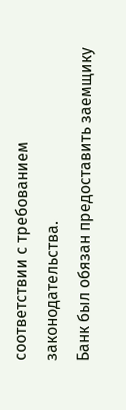соответствии с требованием законодательства.
Банк был обязан предоставить заемщику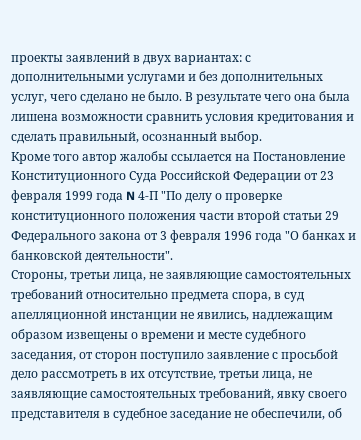проекты заявлений в двух вариантах: с дополнительными услугами и без дополнительных услуг, чего сделано не было. В результате чего она была лишена возможности сравнить условия кредитования и сделать правильный, осознанный выбор.
Кроме того автор жалобы ссылается на Постановление Конституционного Суда Российской Федерации от 23 февраля 1999 года N 4-П "По делу о проверке конституционного положения части второй статьи 29 Федерального закона от 3 февраля 1996 года "О банках и банковской деятельности".
Стороны, третьи лица, не заявляющие самостоятельных требований относительно предмета спора, в суд апелляционной инстанции не явились, надлежащим образом извещены о времени и месте судебного заседания, от сторон поступило заявление с просьбой дело рассмотреть в их отсутствие, третьи лица, не заявляющие самостоятельных требований, явку своего представителя в судебное заседание не обеспечили, об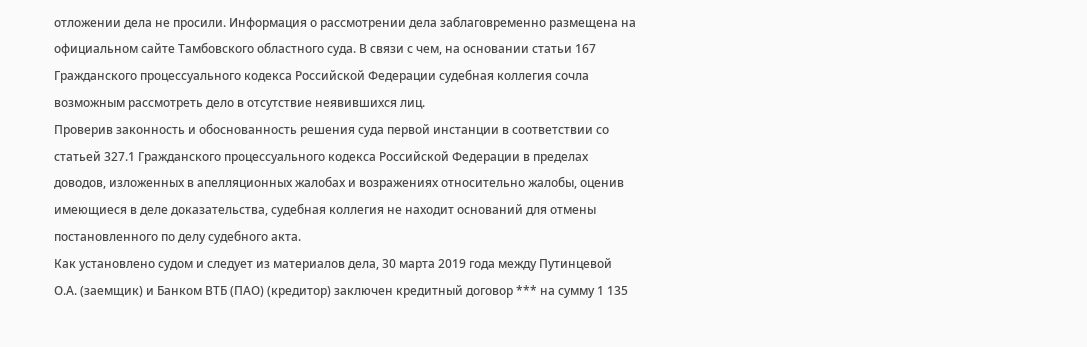отложении дела не просили. Информация о рассмотрении дела заблаговременно размещена на официальном сайте Тамбовского областного суда. В связи с чем, на основании статьи 167 Гражданского процессуального кодекса Российской Федерации судебная коллегия сочла возможным рассмотреть дело в отсутствие неявившихся лиц.
Проверив законность и обоснованность решения суда первой инстанции в соответствии со статьей 327.1 Гражданского процессуального кодекса Российской Федерации в пределах доводов, изложенных в апелляционных жалобах и возражениях относительно жалобы, оценив имеющиеся в деле доказательства, судебная коллегия не находит оснований для отмены постановленного по делу судебного акта.
Как установлено судом и следует из материалов дела, 30 марта 2019 года между Путинцевой О.А. (заемщик) и Банком ВТБ (ПАО) (кредитор) заключен кредитный договор *** на сумму 1 135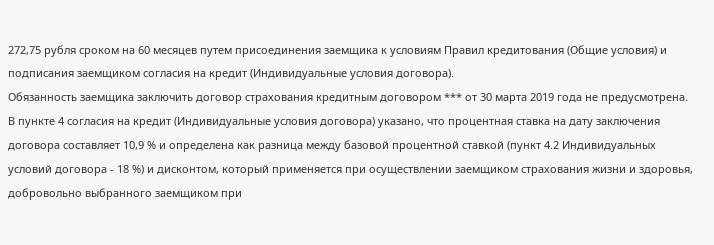272,75 рубля сроком на 60 месяцев путем присоединения заемщика к условиям Правил кредитования (Общие условия) и подписания заемщиком согласия на кредит (Индивидуальные условия договора).
Обязанность заемщика заключить договор страхования кредитным договором *** от 30 марта 2019 года не предусмотрена.
В пункте 4 согласия на кредит (Индивидуальные условия договора) указано, что процентная ставка на дату заключения договора составляет 10,9 % и определена как разница между базовой процентной ставкой (пункт 4.2 Индивидуальных условий договора - 18 %) и дисконтом, который применяется при осуществлении заемщиком страхования жизни и здоровья, добровольно выбранного заемщиком при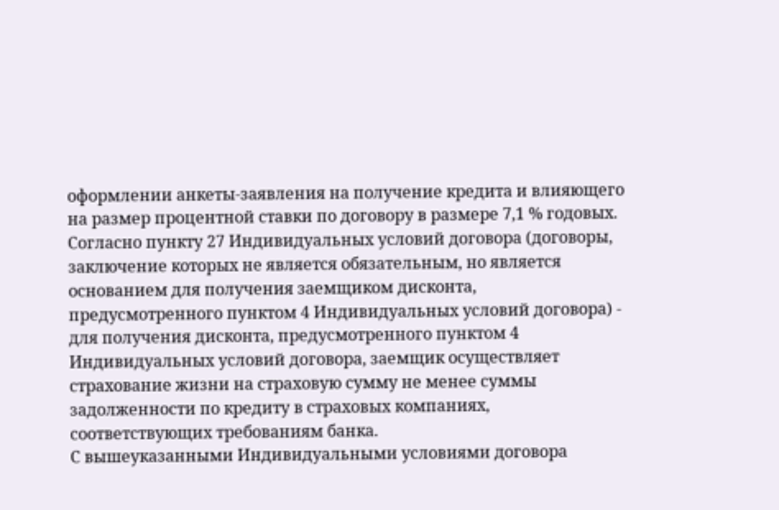оформлении анкеты-заявления на получение кредита и влияющего на размер процентной ставки по договору в размере 7,1 % годовых.
Согласно пункту 27 Индивидуальных условий договора (договоры, заключение которых не является обязательным, но является основанием для получения заемщиком дисконта, предусмотренного пунктом 4 Индивидуальных условий договора) - для получения дисконта, предусмотренного пунктом 4 Индивидуальных условий договора, заемщик осуществляет страхование жизни на страховую сумму не менее суммы задолженности по кредиту в страховых компаниях, соответствующих требованиям банка.
С вышеуказанными Индивидуальными условиями договора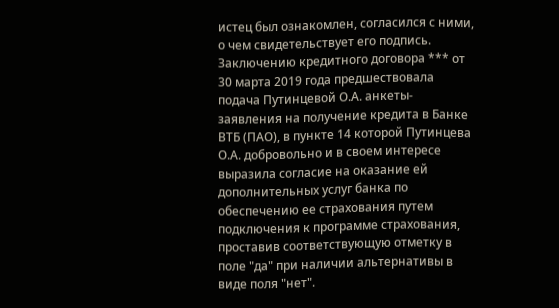истец был ознакомлен, согласился с ними, о чем свидетельствует его подпись. Заключению кредитного договора *** от 30 марта 2019 года предшествовала подача Путинцевой О.А. анкеты-заявления на получение кредита в Банке ВТБ (ПАО), в пункте 14 которой Путинцева О.А. добровольно и в своем интересе выразила согласие на оказание ей дополнительных услуг банка по обеспечению ее страхования путем подключения к программе страхования, проставив соответствующую отметку в поле "да" при наличии альтернативы в виде поля "нет".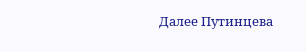Далее Путинцева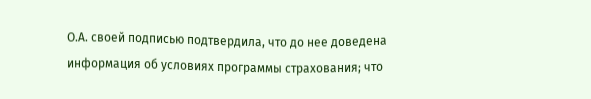О.А. своей подписью подтвердила, что до нее доведена информация об условиях программы страхования; что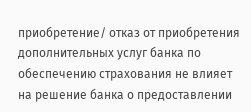приобретение/ отказ от приобретения дополнительных услуг банка по обеспечению страхования не влияет на решение банка о предоставлении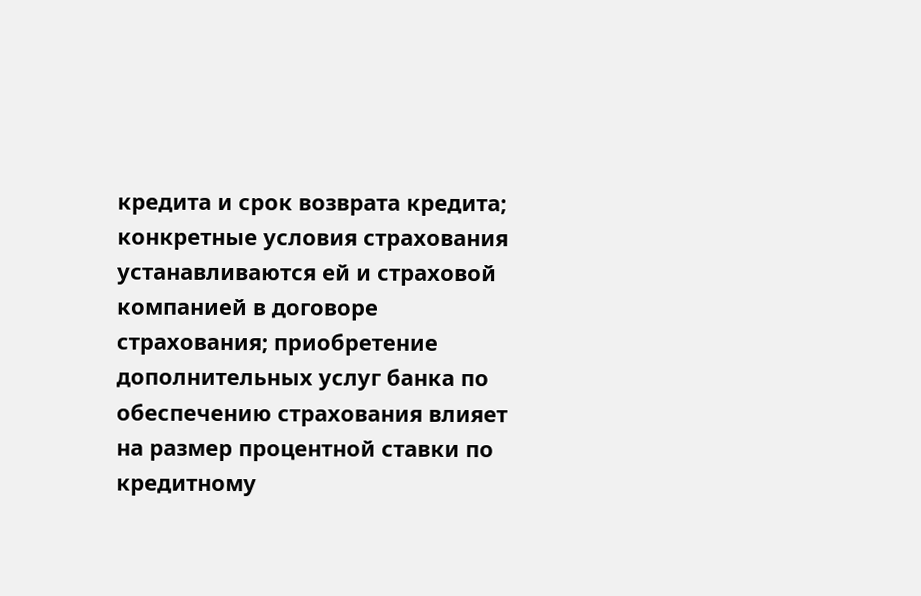кредита и срок возврата кредита; конкретные условия страхования устанавливаются ей и страховой компанией в договоре страхования; приобретение дополнительных услуг банка по обеспечению страхования влияет на размер процентной ставки по кредитному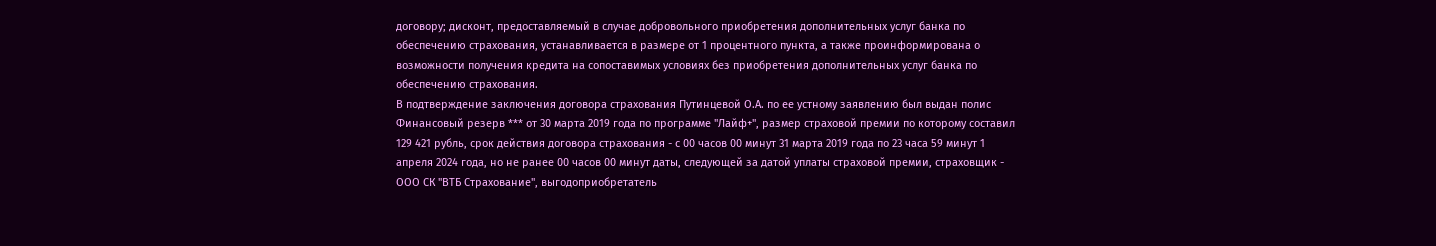договору; дисконт, предоставляемый в случае добровольного приобретения дополнительных услуг банка по обеспечению страхования, устанавливается в размере от 1 процентного пункта, а также проинформирована о возможности получения кредита на сопоставимых условиях без приобретения дополнительных услуг банка по обеспечению страхования.
В подтверждение заключения договора страхования Путинцевой О.А. по ее устному заявлению был выдан полис Финансовый резерв *** от 30 марта 2019 года по программе "Лайф+", размер страховой премии по которому составил 129 421 рубль, срок действия договора страхования - с 00 часов 00 минут 31 марта 2019 года по 23 часа 59 минут 1 апреля 2024 года, но не ранее 00 часов 00 минут даты, следующей за датой уплаты страховой премии, страховщик - ООО СК "ВТБ Страхование", выгодоприобретатель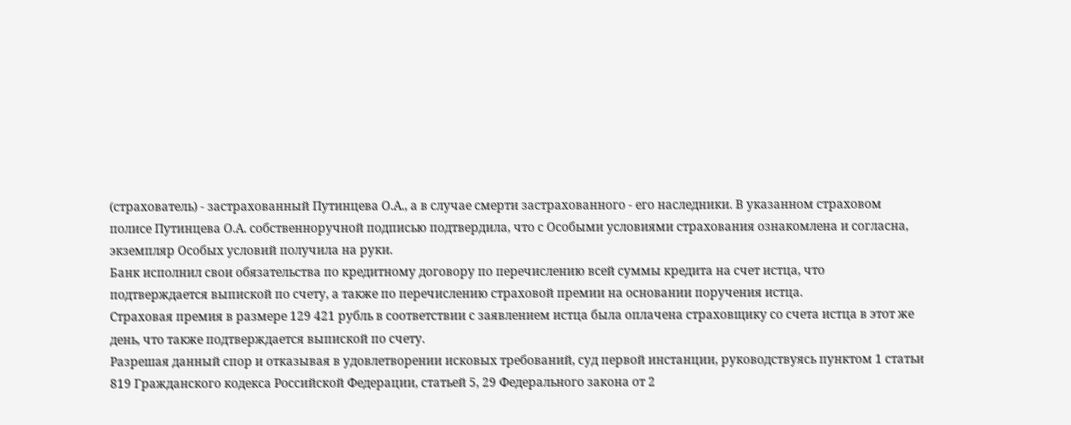(страхователь) - застрахованный Путинцева О.А., а в случае смерти застрахованного - его наследники. В указанном страховом полисе Путинцева О.А. собственноручной подписью подтвердила, что с Особыми условиями страхования ознакомлена и согласна, экземпляр Особых условий получила на руки.
Банк исполнил свои обязательства по кредитному договору по перечислению всей суммы кредита на счет истца, что подтверждается выпиской по счету, а также по перечислению страховой премии на основании поручения истца.
Страховая премия в размере 129 421 рубль в соответствии с заявлением истца была оплачена страховщику со счета истца в этот же день, что также подтверждается выпиской по счету.
Разрешая данный спор и отказывая в удовлетворении исковых требований, суд первой инстанции, руководствуясь пунктом 1 статьи 819 Гражданского кодекса Российской Федерации, статьей 5, 29 Федерального закона от 2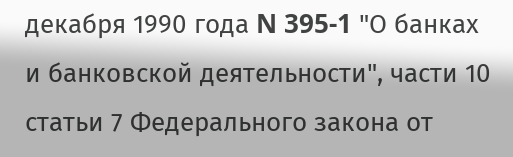декабря 1990 года N 395-1 "О банках и банковской деятельности", части 10 статьи 7 Федерального закона от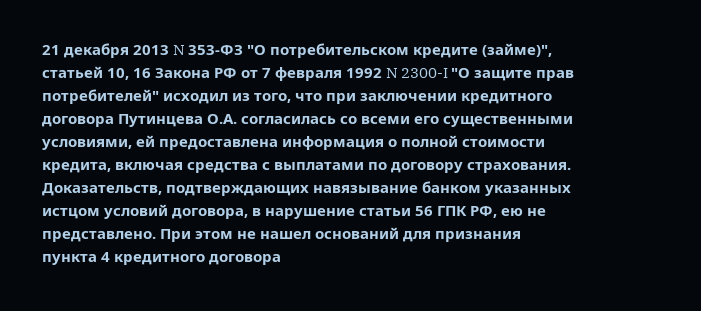21 декабря 2013 N 353-ФЗ "О потребительском кредите (займе)", статьей 10, 16 Закона РФ от 7 февраля 1992 N 2300-I "О защите прав потребителей" исходил из того, что при заключении кредитного договора Путинцева О.А. согласилась со всеми его существенными условиями, ей предоставлена информация о полной стоимости кредита, включая средства с выплатами по договору страхования. Доказательств, подтверждающих навязывание банком указанных истцом условий договора, в нарушение статьи 56 ГПК РФ, ею не представлено. При этом не нашел оснований для признания пункта 4 кредитного договора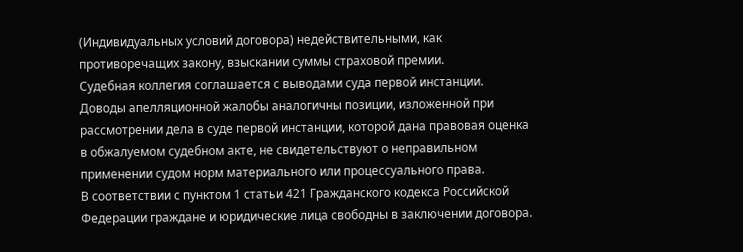(Индивидуальных условий договора) недействительными, как противоречащих закону, взыскании суммы страховой премии.
Судебная коллегия соглашается с выводами суда первой инстанции.
Доводы апелляционной жалобы аналогичны позиции, изложенной при рассмотрении дела в суде первой инстанции, которой дана правовая оценка в обжалуемом судебном акте, не свидетельствуют о неправильном применении судом норм материального или процессуального права.
В соответствии с пунктом 1 статьи 421 Гражданского кодекса Российской Федерации граждане и юридические лица свободны в заключении договора.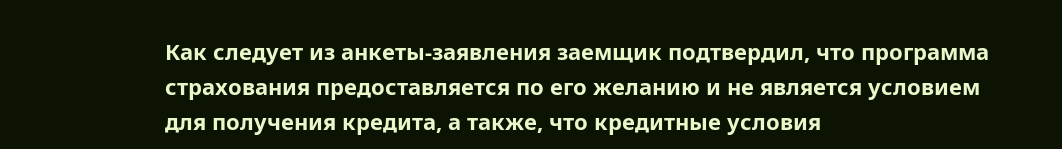Как следует из анкеты-заявления заемщик подтвердил, что программа страхования предоставляется по его желанию и не является условием для получения кредита, а также, что кредитные условия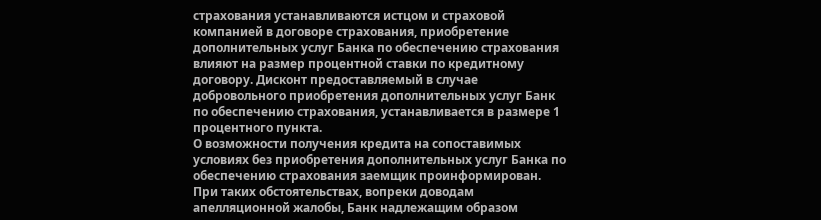страхования устанавливаются истцом и страховой компанией в договоре страхования, приобретение дополнительных услуг Банка по обеспечению страхования влияют на размер процентной ставки по кредитному договору. Дисконт предоставляемый в случае добровольного приобретения дополнительных услуг Банк по обеспечению страхования, устанавливается в размере 1 процентного пункта.
О возможности получения кредита на сопоставимых условиях без приобретения дополнительных услуг Банка по обеспечению страхования заемщик проинформирован.
При таких обстоятельствах, вопреки доводам апелляционной жалобы, Банк надлежащим образом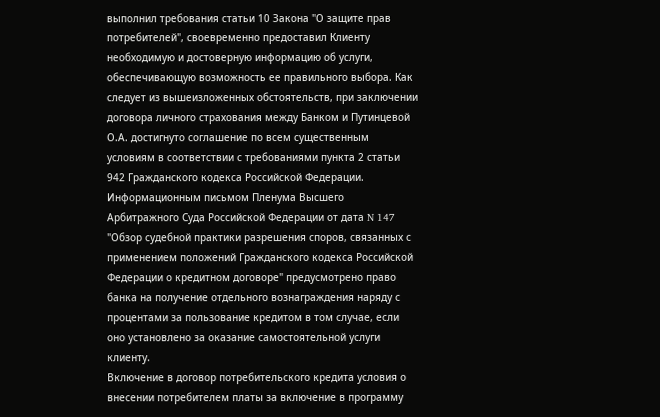выполнил требования статьи 10 Закона "О защите прав потребителей", своевременно предоставил Клиенту необходимую и достоверную информацию об услуги, обеспечивающую возможность ее правильного выбора. Как следует из вышеизложенных обстоятельств, при заключении договора личного страхования между Банком и Путинцевой О.А. достигнуто соглашение по всем существенным условиям в соответствии с требованиями пункта 2 статьи 942 Гражданского кодекса Российской Федерации.
Информационным письмом Пленума Высшего Арбитражного Суда Российской Федерации от дата N 147 "Обзор судебной практики разрешения споров, связанных с применением положений Гражданского кодекса Российской Федерации о кредитном договоре" предусмотрено право банка на получение отдельного вознаграждения наряду с процентами за пользование кредитом в том случае, если оно установлено за оказание самостоятельной услуги клиенту.
Включение в договор потребительского кредита условия о внесении потребителем платы за включение в программу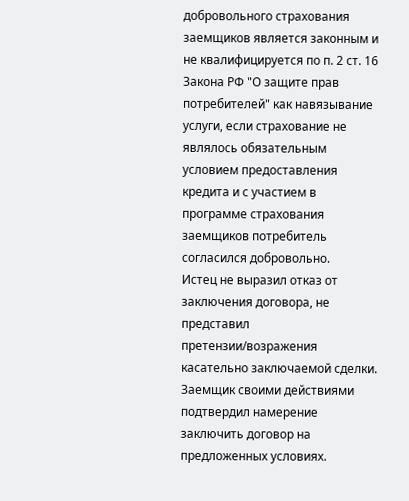добровольного страхования заемщиков является законным и не квалифицируется по п. 2 ст. 16 Закона РФ "О защите прав потребителей" как навязывание услуги, если страхование не являлось обязательным условием предоставления кредита и с участием в программе страхования заемщиков потребитель согласился добровольно.
Истец не выразил отказ от заключения договора, не представил претензии/возражения касательно заключаемой сделки.
Заемщик своими действиями подтвердил намерение заключить договор на предложенных условиях.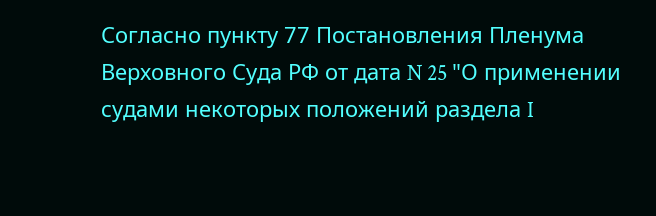Согласно пункту 77 Постановления Пленума Верховного Суда РФ от дата N 25 "О применении судами некоторых положений раздела I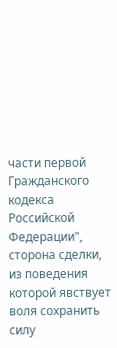части первой Гражданского кодекса Российской Федерации", сторона сделки, из поведения которой явствует воля сохранить силу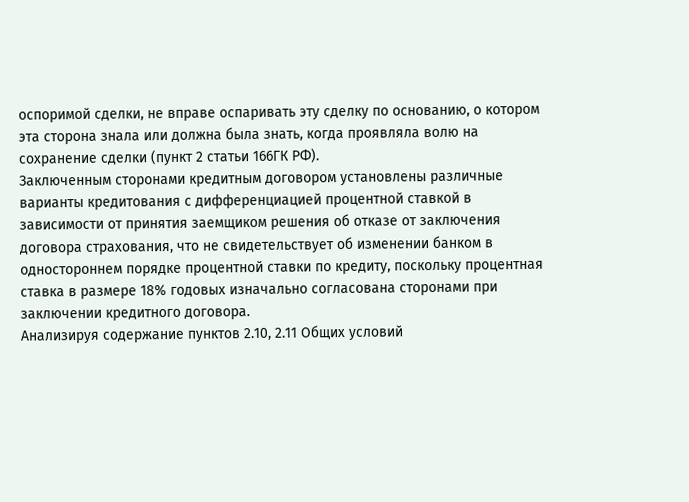оспоримой сделки, не вправе оспаривать эту сделку по основанию, о котором эта сторона знала или должна была знать, когда проявляла волю на сохранение сделки (пункт 2 статьи 166ГК РФ).
Заключенным сторонами кредитным договором установлены различные варианты кредитования с дифференциацией процентной ставкой в зависимости от принятия заемщиком решения об отказе от заключения договора страхования, что не свидетельствует об изменении банком в одностороннем порядке процентной ставки по кредиту, поскольку процентная ставка в размере 18% годовых изначально согласована сторонами при заключении кредитного договора.
Анализируя содержание пунктов 2.10, 2.11 Общих условий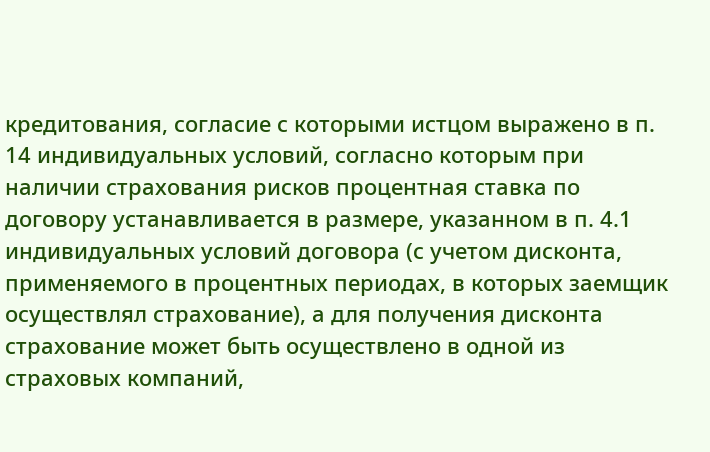кредитования, согласие с которыми истцом выражено в п. 14 индивидуальных условий, согласно которым при наличии страхования рисков процентная ставка по договору устанавливается в размере, указанном в п. 4.1 индивидуальных условий договора (с учетом дисконта, применяемого в процентных периодах, в которых заемщик осуществлял страхование), а для получения дисконта страхование может быть осуществлено в одной из страховых компаний,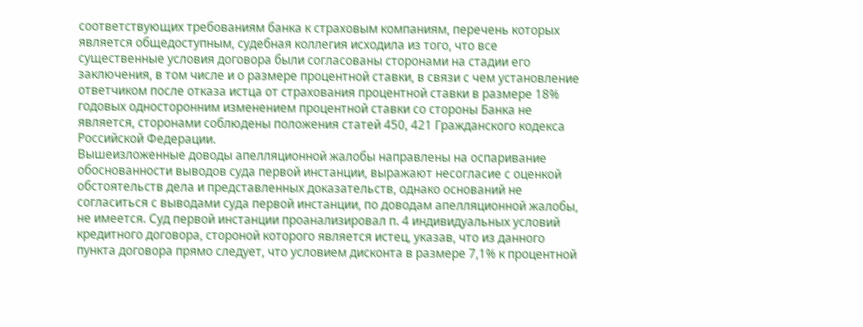соответствующих требованиям банка к страховым компаниям, перечень которых является общедоступным, судебная коллегия исходила из того, что все существенные условия договора были согласованы сторонами на стадии его заключения, в том числе и о размере процентной ставки, в связи с чем установление ответчиком после отказа истца от страхования процентной ставки в размере 18% годовых односторонним изменением процентной ставки со стороны Банка не является, сторонами соблюдены положения статей 450, 421 Гражданского кодекса Российской Федерации.
Вышеизложенные доводы апелляционной жалобы направлены на оспаривание обоснованности выводов суда первой инстанции, выражают несогласие с оценкой обстоятельств дела и представленных доказательств, однако оснований не согласиться с выводами суда первой инстанции, по доводам апелляционной жалобы, не имеется. Суд первой инстанции проанализировал п. 4 индивидуальных условий кредитного договора, стороной которого является истец, указав, что из данного пункта договора прямо следует, что условием дисконта в размере 7,1% к процентной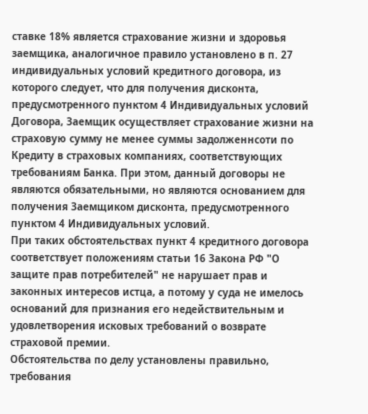ставке 18% является страхование жизни и здоровья заемщика, аналогичное правило установлено в п. 27 индивидуальных условий кредитного договора, из которого следует, что для получения дисконта, предусмотренного пунктом 4 Индивидуальных условий Договора, Заемщик осуществляет страхование жизни на страховую сумму не менее суммы задолженнсоти по Кредиту в страховых компаниях, соответствующих требованиям Банка. При этом, данный договоры не являются обязательными, но являются основанием для получения Заемщиком дисконта, предусмотренного пунктом 4 Индивидуальных условий.
При таких обстоятельствах пункт 4 кредитного договора соответствует положениям статьи 16 Закона РФ "О защите прав потребителей" не нарушает прав и законных интересов истца, а потому у суда не имелось оснований для признания его недействительным и удовлетворения исковых требований о возврате страховой премии.
Обстоятельства по делу установлены правильно, требования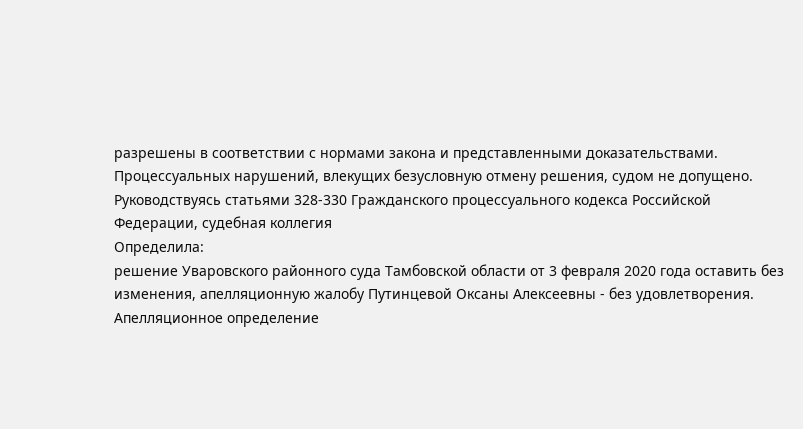разрешены в соответствии с нормами закона и представленными доказательствами.
Процессуальных нарушений, влекущих безусловную отмену решения, судом не допущено.
Руководствуясь статьями 328-330 Гражданского процессуального кодекса Российской Федерации, судебная коллегия
Определила:
решение Уваровского районного суда Тамбовской области от 3 февраля 2020 года оставить без изменения, апелляционную жалобу Путинцевой Оксаны Алексеевны - без удовлетворения.
Апелляционное определение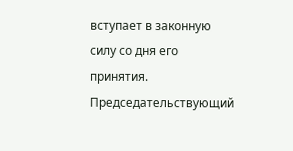вступает в законную силу со дня его принятия.
Председательствующий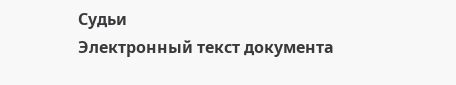Судьи
Электронный текст документа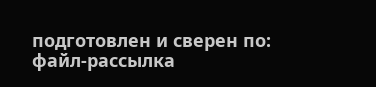подготовлен и сверен по:
файл-рассылка